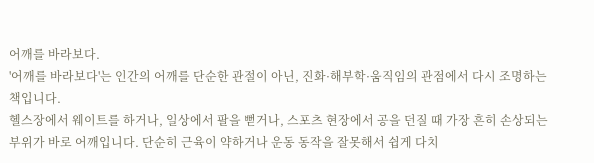어깨를 바라보다.
'어깨를 바라보다'는 인간의 어깨를 단순한 관절이 아닌, 진화·해부학·움직임의 관점에서 다시 조명하는 책입니다.
헬스장에서 웨이트를 하거나, 일상에서 팔을 뻗거나, 스포츠 현장에서 공을 던질 때 가장 흔히 손상되는 부위가 바로 어깨입니다. 단순히 근육이 약하거나 운동 동작을 잘못해서 쉽게 다치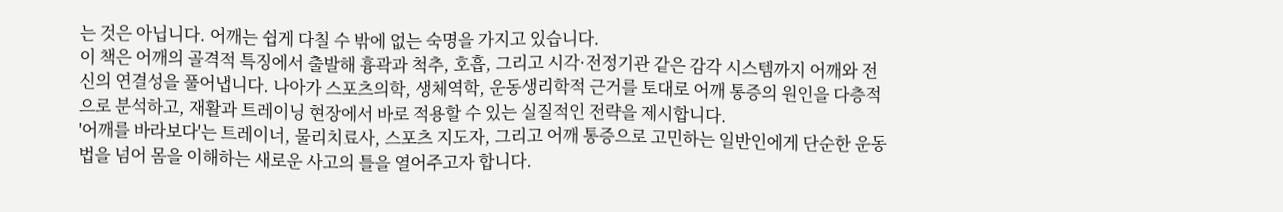는 것은 아닙니다. 어깨는 쉽게 다칠 수 밖에 없는 숙명을 가지고 있습니다.
이 책은 어깨의 골격적 특징에서 출발해 흉곽과 척추, 호흡, 그리고 시각·전정기관 같은 감각 시스템까지 어깨와 전신의 연결성을 풀어냅니다. 나아가 스포츠의학, 생체역학, 운동생리학적 근거를 토대로 어깨 통증의 원인을 다층적으로 분석하고, 재활과 트레이닝 현장에서 바로 적용할 수 있는 실질적인 전략을 제시합니다.
'어깨를 바라보다'는 트레이너, 물리치료사, 스포츠 지도자, 그리고 어깨 통증으로 고민하는 일반인에게 단순한 운동법을 넘어 몸을 이해하는 새로운 사고의 틀을 열어주고자 합니다.